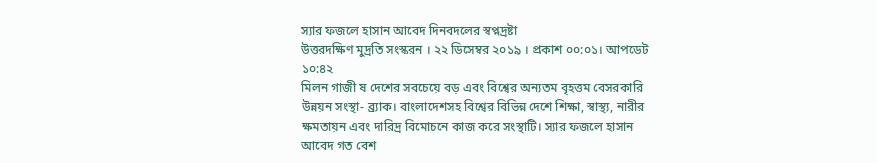স্যার ফজলে হাসান আবেদ দিনবদলের স্বপ্নদ্রষ্টা
উত্তরদক্ষিণ মুদ্রতি সংস্করন । ২২ ডিসেম্বর ২০১৯ । প্রকাশ ০০:০১। আপডেট ১০:৪২
মিলন গাজী ষ দেশের সবচেয়ে বড় এবং বিশ্বের অন্যতম বৃহত্তম বেসরকারি উন্নয়ন সংস্থা- ব্র্যাক। বাংলাদেশসহ বিশ্বের বিভিন্ন দেশে শিক্ষা, স্বাস্থ্য, নারীর ক্ষমতায়ন এবং দারিদ্র বিমোচনে কাজ করে সংস্থাটি। স্যার ফজলে হাসান আবেদ গত বেশ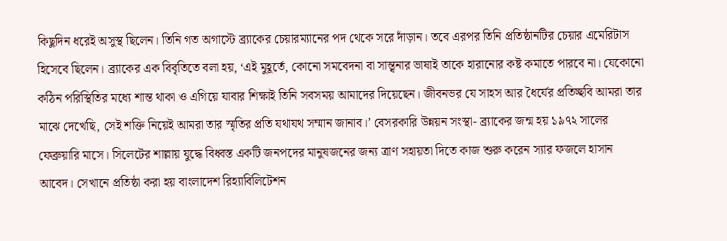কিছুদিন ধরেই অসুস্থ ছিলেন। তিনি গত অগাস্টে ব্র্যাকের চেয়ারম্যানের পদ থেকে সরে দাঁড়ান। তবে এরপর তিনি প্রতিষ্ঠানটির চেয়ার এমেরিটাস হিসেবে ছিলেন। ব্র্যাকের এক বিবৃতিতে বলা হয়, ‘এই মুহূর্তে, কোনো সমবেদনা বা সান্ত্বনার ভাষাই তাকে হারানোর কষ্ট কমাতে পারবে না। যেকোনো কঠিন পরিস্থিতির মধ্যে শান্ত থাকা ও এগিয়ে যাবার শিক্ষাই তিনি সবসময় আমাদের দিয়েছেন। জীবনভর যে সাহস আর ধৈর্যের প্রতিচ্ছবি আমরা তার মাঝে দেখেছি, সেই শক্তি নিয়েই আমরা তার স্মৃতির প্রতি যথাযথ সম্মান জানাব।’ বেসরকারি উন্নয়ন সংস্থা- ব্র্যাকের জন্ম হয় ১৯৭২ সালের ফেব্রুয়ারি মাসে। সিলেটের শাল্লায় যুদ্ধে বিধ্বস্ত একটি জনপদের মানুষজনের জন্য ত্রাণ সহায়তা দিতে কাজ শুরু করেন স্যার ফজলে হাসান আবেদ। সেখানে প্রতিষ্ঠা করা হয় বাংলাদেশ রিহ্যাবিলিটেশন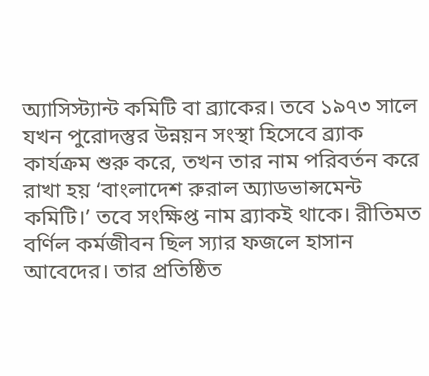অ্যাসিস্ট্যান্ট কমিটি বা ব্র্যাকের। তবে ১৯৭৩ সালে যখন পুরোদস্তুর উন্নয়ন সংস্থা হিসেবে ব্র্যাক কার্যক্রম শুরু করে, তখন তার নাম পরিবর্তন করে রাখা হয় ‘বাংলাদেশ রুরাল অ্যাডভান্সমেন্ট কমিটি।’ তবে সংক্ষিপ্ত নাম ব্র্যাকই থাকে। রীতিমত বর্ণিল কর্মজীবন ছিল স্যার ফজলে হাসান আবেদের। তার প্রতিষ্ঠিত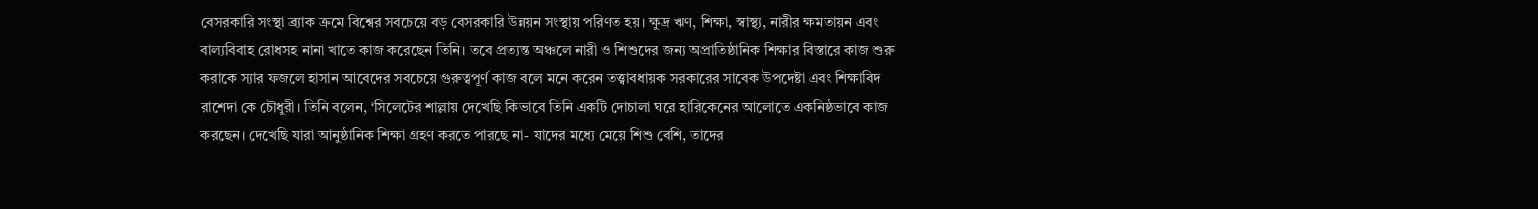বেসরকারি সংস্থা ব্র্যাক ক্রমে বিশ্বের সবচেয়ে বড় বেসরকারি উন্নয়ন সংস্থায় পরিণত হয়। ক্ষুদ্র ঋণ, শিক্ষা, স্বাস্থ্য, নারীর ক্ষমতায়ন এবং বাল্যবিবাহ রোধসহ নানা খাতে কাজ করেছেন তিনি। তবে প্রত্যন্ত অঞ্চলে নারী ও শিশুদের জন্য অপ্রাতিষ্ঠানিক শিক্ষার বিস্তারে কাজ শুরু করাকে স্যার ফজলে হাসান আবেদের সবচেয়ে গুরুত্বপূর্ণ কাজ বলে মনে করেন তত্ত্বাবধায়ক সরকারের সাবেক উপদেষ্টা এবং শিক্ষাবিদ রাশেদা কে চৌধুরী। তিনি বলেন, ‘সিলেটের শাল্লায় দেখেছি কিভাবে তিনি একটি দোচালা ঘরে হারিকেনের আলোতে একনিষ্ঠভাবে কাজ করছেন। দেখেছি যারা আনুষ্ঠানিক শিক্ষা গ্রহণ করতে পারছে না- যাদের মধ্যে মেয়ে শিশু বেশি, তাদের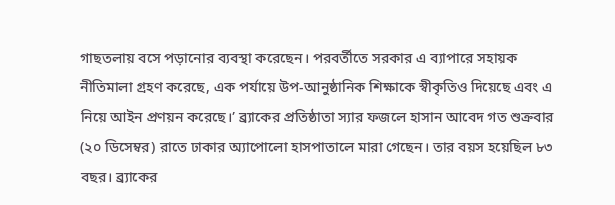গাছতলায় বসে পড়ানোর ব্যবস্থা করেছেন। পরবর্তীতে সরকার এ ব্যাপারে সহায়ক নীতিমালা গ্রহণ করেছে, এক পর্যায়ে উপ-আনুষ্ঠানিক শিক্ষাকে স্বীকৃতিও দিয়েছে এবং এ নিয়ে আইন প্রণয়ন করেছে।’ ব্র্যাকের প্রতিষ্ঠাতা স্যার ফজলে হাসান আবেদ গত শুক্রবার (২০ ডিসেম্বর) রাতে ঢাকার অ্যাপোলো হাসপাতালে মারা গেছেন। তার বয়স হয়েছিল ৮৩ বছর। ব্র্যাকের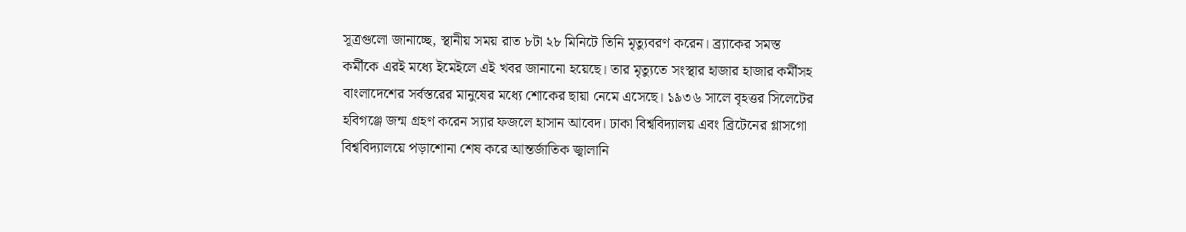সূত্রগুলো জানাচ্ছে, স্থানীয় সময় রাত ৮টা ২৮ মিনিটে তিনি মৃত্যুবরণ করেন। ব্র্যাকের সমস্ত কর্মীকে এরই মধ্যে ইমেইলে এই খবর জানানো হয়েছে। তার মৃত্যুতে সংস্থার হাজার হাজার কর্মীসহ বাংলাদেশের সর্বস্তরের মানুষের মধ্যে শোকের ছায়া নেমে এসেছে। ১৯৩৬ সালে বৃহত্তর সিলেটের হবিগঞ্জে জন্ম গ্রহণ করেন স্যার ফজলে হাসান আবেদ। ঢাকা বিশ্ববিদ্যালয় এবং ব্রিটেনের গ্লাসগো বিশ্ববিদ্যালয়ে পড়াশোনা শেষ করে আন্তর্জাতিক জ্বালানি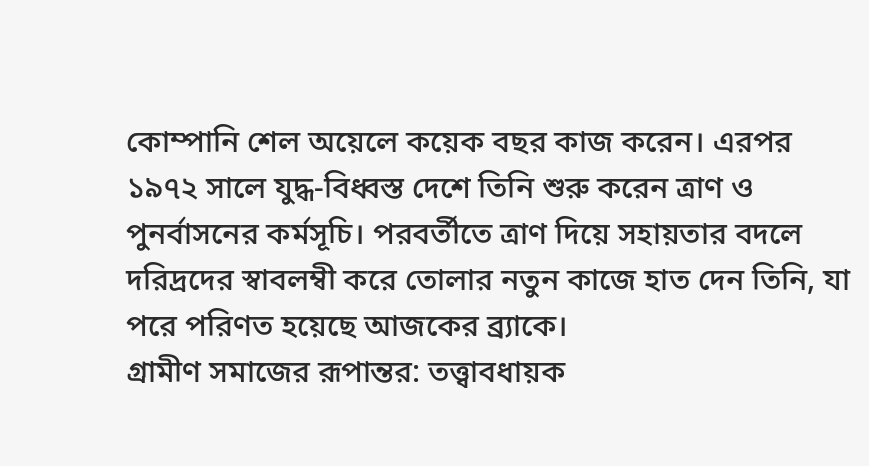কোম্পানি শেল অয়েলে কয়েক বছর কাজ করেন। এরপর ১৯৭২ সালে যুদ্ধ-বিধ্বস্ত দেশে তিনি শুরু করেন ত্রাণ ও পুনর্বাসনের কর্মসূচি। পরবর্তীতে ত্রাণ দিয়ে সহায়তার বদলে দরিদ্রদের স্বাবলম্বী করে তোলার নতুন কাজে হাত দেন তিনি, যা পরে পরিণত হয়েছে আজকের ব্র্যাকে।
গ্রামীণ সমাজের রূপান্তর: তত্ত্বাবধায়ক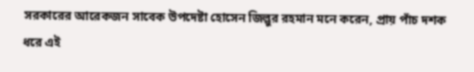সরকারের আরেকজন সাবেক উপদেষ্টা হোসেন জিল্লুর রহমান মনে করেন, প্রায় পাঁচ দশক ধরে এই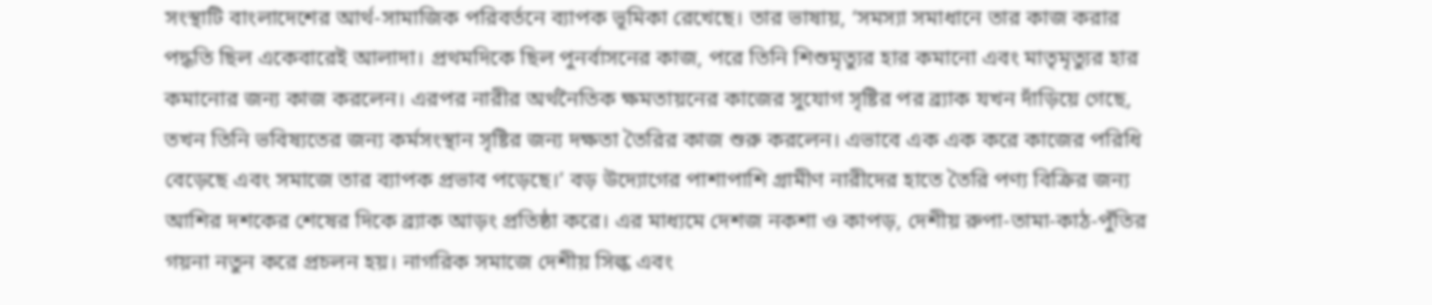সংস্থাটি বাংলাদেশের আর্থ-সামাজিক পরিবর্তনে ব্যাপক ভূমিকা রেখেছে। তার ভাষায়, ‘সমস্যা সমাধানে তার কাজ করার পদ্ধতি ছিল একেবারেই আলাদা। প্রথমদিকে ছিল পুনর্বাসনের কাজ, পরে তিনি শিশুমৃত্যুর হার কমানো এবং মাতৃমৃত্যুর হার কমানোর জন্য কাজ করলেন। এরপর নারীর অর্থনৈতিক ক্ষমতায়নের কাজের সুযোগ সৃষ্টির পর ব্র্যাক যখন দাঁড়িয়ে গেছে, তখন তিনি ভবিষ্যতের জন্য কর্মসংস্থান সৃষ্টির জন্য দক্ষতা তৈরির কাজ শুরু করলেন। এভাবে এক এক করে কাজের পরিধি বেড়েছে এবং সমাজে তার ব্যাপক প্রভাব পড়েছে।’ বড় উদ্যোগের পাশাপাশি গ্রামীণ নারীদের হাতে তৈরি পণ্য বিক্রির জন্য আশির দশকের শেষের দিকে ব্র্যাক আড়ং প্রতিষ্ঠা করে। এর মাধ্যমে দেশজ নকশা ও কাপড়, দেশীয় রুপা-তামা-কাঠ-পুঁতির গয়না নতুন করে প্রচলন হয়। নাগরিক সমাজে দেশীয় সিল্ক এবং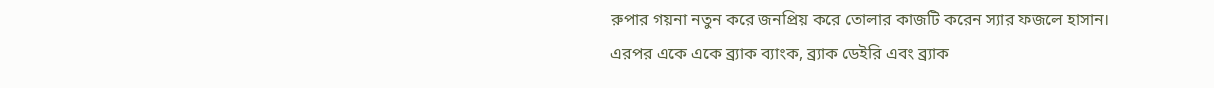রুপার গয়না নতুন করে জনপ্রিয় করে তোলার কাজটি করেন স্যার ফজলে হাসান। এরপর একে একে ব্র্যাক ব্যাংক, ব্র্যাক ডেইরি এবং ব্র্যাক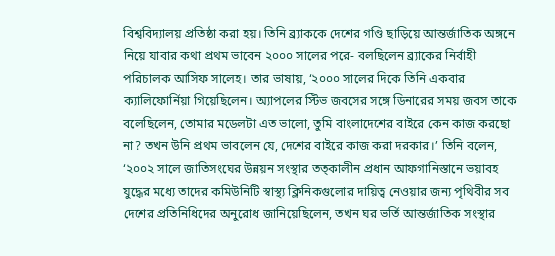বিশ্ববিদ্যালয় প্রতিষ্ঠা করা হয়। তিনি ব্র্যাককে দেশের গণ্ডি ছাড়িয়ে আন্তর্জাতিক অঙ্গনে নিয়ে যাবার কথা প্রথম ভাবেন ২০০০ সালের পরে- বলছিলেন ব্র্যাকের নির্বাহী পরিচালক আসিফ সালেহ। তার ভাষায়, ‘২০০০ সালের দিকে তিনি একবার ক্যালিফোর্নিয়া গিয়েছিলেন। অ্যাপলের স্টিভ জবসের সঙ্গে ডিনারের সময় জবস তাকে বলেছিলেন, তোমার মডেলটা এত ভালো, তুমি বাংলাদেশের বাইরে কেন কাজ করছো না? তখন উনি প্রথম ভাবলেন যে, দেশের বাইরে কাজ করা দরকার।’ তিনি বলেন, ‘২০০২ সালে জাতিসংঘের উন্নয়ন সংস্থার তত্কালীন প্রধান আফগানিস্তানে ভয়াবহ যুদ্ধের মধ্যে তাদের কমিউনিটি স্বাস্থ্য ক্লিনিকগুলোর দায়িত্ব নেওয়ার জন্য পৃথিবীর সব দেশের প্রতিনিধিদের অনুরোধ জানিয়েছিলেন, তখন ঘর ভর্তি আন্তর্জাতিক সংস্থার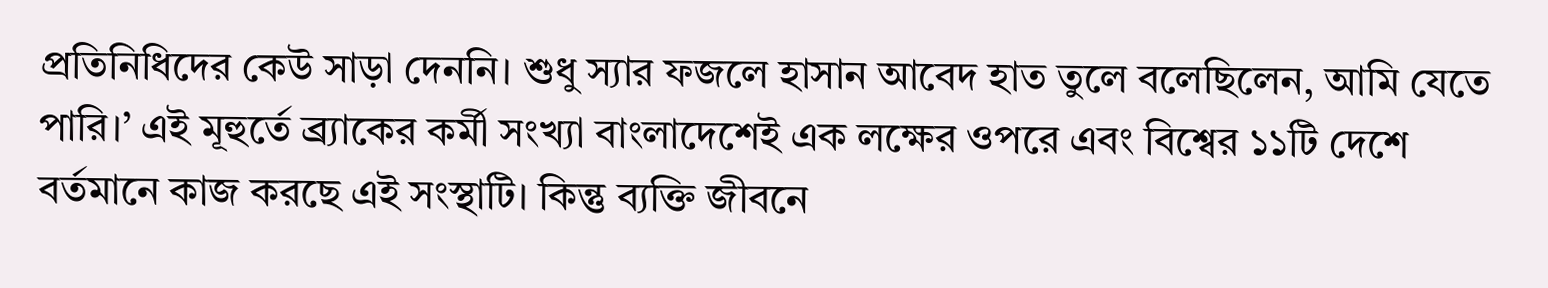প্রতিনিধিদের কেউ সাড়া দেননি। শুধু স্যার ফজলে হাসান আবেদ হাত তুলে বলেছিলেন, আমি যেতে পারি।’ এই মূহুর্তে ব্র্যাকের কর্মী সংখ্যা বাংলাদেশেই এক লক্ষের ওপরে এবং বিশ্বের ১১টি দেশে বর্তমানে কাজ করছে এই সংস্থাটি। কিন্তু ব্যক্তি জীবনে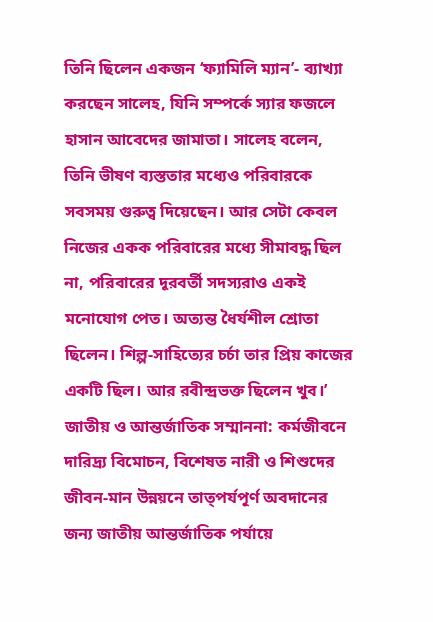তিনি ছিলেন একজন ‘ফ্যামিলি ম্যান’- ব্যাখ্যা করছেন সালেহ, যিনি সম্পর্কে স্যার ফজলে হাসান আবেদের জামাতা। সালেহ বলেন, তিনি ভীষণ ব্যস্ততার মধ্যেও পরিবারকে সবসময় গুরুত্ব দিয়েছেন। আর সেটা কেবল নিজের একক পরিবারের মধ্যে সীমাবদ্ধ ছিল না, পরিবারের দূরবর্তী সদস্যরাও একই মনোযোগ পেত। অত্যন্ত ধৈর্যশীল শ্রোতা ছিলেন। শিল্প-সাহিত্যের চর্চা তার প্রিয় কাজের একটি ছিল। আর রবীন্দ্রভক্ত ছিলেন খুব।’
জাতীয় ও আন্তর্জাতিক সম্মাননা: কর্মজীবনে দারিদ্র্য বিমোচন, বিশেষত নারী ও শিশুদের জীবন-মান উন্নয়নে তাত্পর্যপূর্ণ অবদানের জন্য জাতীয় আন্তর্জাতিক পর্যায়ে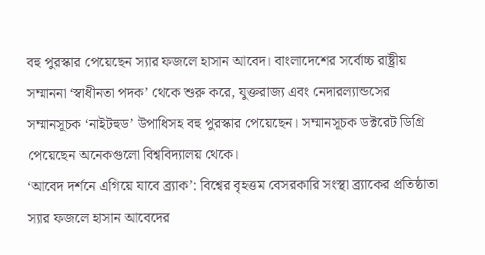বহু পুরস্কার পেয়েছেন স্যার ফজলে হাসান আবেদ। বাংলাদেশের সর্বোচ্চ রাষ্ট্রীয় সম্মাননা ‘স্বাধীনতা পদক’ থেকে শুরু করে, যুক্তরাজ্য এবং নেদারল্যান্ডসের সম্মানসূচক ‘নাইটহুড’ উপাধিসহ বহু পুরস্কার পেয়েছেন। সম্মানসূচক ডক্টরেট ডিগ্রি পেয়েছেন অনেকগুলো বিশ্ববিদ্যালয় থেকে।
‘আবেদ দর্শনে এগিয়ে যাবে ব্র্যাক’: বিশ্বের বৃহত্তম বেসরকারি সংস্থা ব্র্যাকের প্রতিষ্ঠাতা স্যার ফজলে হাসান আবেদের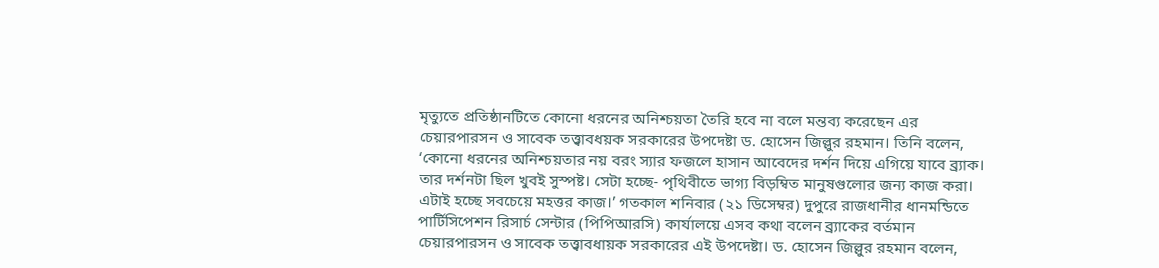মৃত্যুতে প্রতিষ্ঠানটিতে কোনো ধরনের অনিশ্চয়তা তৈরি হবে না বলে মন্তব্য করেছেন এর চেয়ারপারসন ও সাবেক তত্ত্বাবধয়ক সরকারের উপদেষ্টা ড. হোসেন জিল্লুর রহমান। তিনি বলেন, ‘কোনো ধরনের অনিশ্চয়তার নয় বরং স্যার ফজলে হাসান আবেদের দর্শন দিয়ে এগিয়ে যাবে ব্র্যাক। তার দর্শনটা ছিল খুবই সুস্পষ্ট। সেটা হচ্ছে- পৃথিবীতে ভাগ্য বিড়ম্বিত মানুষগুলোর জন্য কাজ করা। এটাই হচ্ছে সবচেয়ে মহত্তর কাজ।’ গতকাল শনিবার (২১ ডিসেম্বর) দুপুরে রাজধানীর ধানমন্ডিতে পার্টিসিপেশন রিসার্চ সেন্টার (পিপিআরসি) কার্যালয়ে এসব কথা বলেন ব্র্যাকের বর্তমান চেয়ারপারসন ও সাবেক তত্ত্বাবধায়ক সরকারের এই উপদেষ্টা। ড. হোসেন জিল্লুর রহমান বলেন,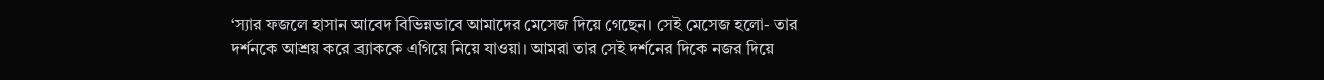‘স্যার ফজলে হাসান আবেদ বিভিন্নভাবে আমাদের মেসেজ দিয়ে গেছেন। সেই মেসেজ হলো- তার দর্শনকে আশ্রয় করে ব্র্যাককে এগিয়ে নিয়ে যাওয়া। আমরা তার সেই দর্শনের দিকে নজর দিয়ে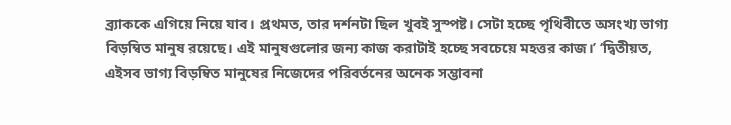ব্র্যাককে এগিয়ে নিয়ে যাব। প্রথমত, তার দর্শনটা ছিল খুবই সুস্পষ্ট। সেটা হচ্ছে পৃথিবীতে অসংখ্য ভাগ্য বিড়ম্বিত মানুষ রয়েছে। এই মানুষগুলোর জন্য কাজ করাটাই হচ্ছে সবচেয়ে মহত্তর কাজ।’ ‘দ্বিতীয়ত, এইসব ভাগ্য বিড়ম্বিত মানুষের নিজেদের পরিবর্তনের অনেক সম্ভাবনা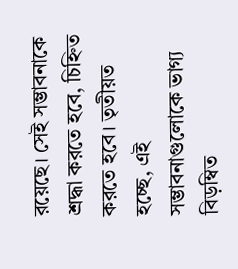রয়েছে। সেই সম্ভাবনাকে শ্রদ্ধা করতে হবে, চিহ্নিত করতে হবে। তৃতীয়ত হচ্ছে, এই সম্ভাবনাগুলোকে ভাগ্য বিড়ম্বিত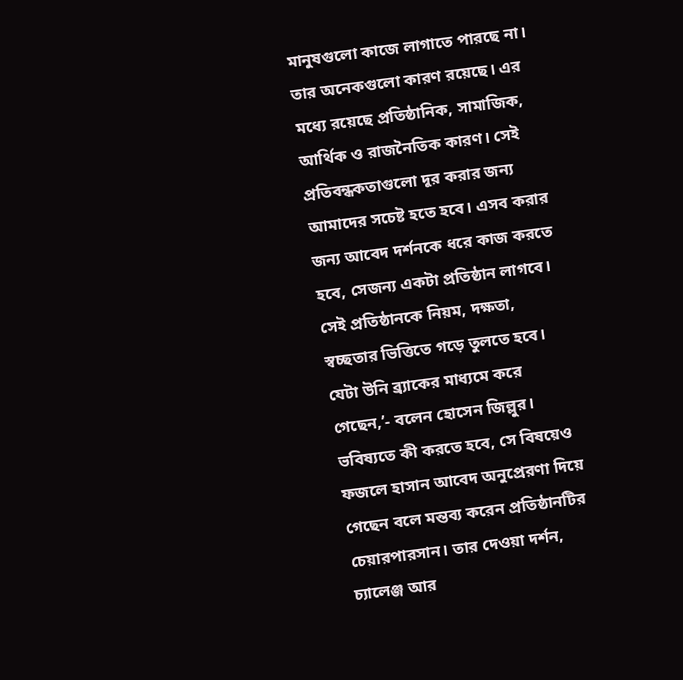মানুষগুলো কাজে লাগাতে পারছে না। তার অনেকগুলো কারণ রয়েছে। এর মধ্যে রয়েছে প্রতিষ্ঠানিক, সামাজিক, আর্থিক ও রাজনৈতিক কারণ। সেই প্রতিবন্ধকতাগুলো দূর করার জন্য আমাদের সচেষ্ট হতে হবে। এসব করার জন্য আবেদ দর্শনকে ধরে কাজ করতে হবে, সেজন্য একটা প্রতিষ্ঠান লাগবে। সেই প্রতিষ্ঠানকে নিয়ম, দক্ষতা, স্বচ্ছতার ভিত্তিতে গড়ে তুলতে হবে। যেটা উনি ব্র্যাকের মাধ্যমে করে গেছেন,’- বলেন হোসেন জিল্লুর। ভবিষ্যতে কী করতে হবে, সে বিষয়েও ফজলে হাসান আবেদ অনুপ্রেরণা দিয়ে গেছেন বলে মন্তব্য করেন প্রতিষ্ঠানটির চেয়ারপারসান। তার দেওয়া দর্শন, চ্যালেঞ্জ আর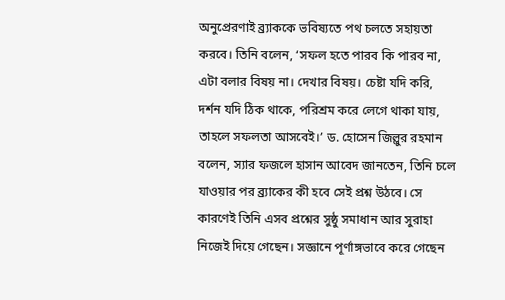অনুপ্রেরণাই ব্র্যাককে ভবিষ্যতে পথ চলতে সহায়তা করবে। তিনি বলেন, ‘সফল হতে পারব কি পারব না, এটা বলার বিষয় না। দেখার বিষয়। চেষ্টা যদি করি, দর্শন যদি ঠিক থাকে, পরিশ্রম করে লেগে থাকা যায়, তাহলে সফলতা আসবেই।’ ড. হোসেন জিল্লুর রহমান বলেন, স্যার ফজলে হাসান আবেদ জানতেন, তিনি চলে যাওয়ার পর ব্র্যাকের কী হবে সেই প্রশ্ন উঠবে। সে কারণেই তিনি এসব প্রশ্নের সুষ্ঠু সমাধান আর সুরাহা নিজেই দিয়ে গেছেন। সজ্ঞানে পূর্ণাঙ্গভাবে করে গেছেন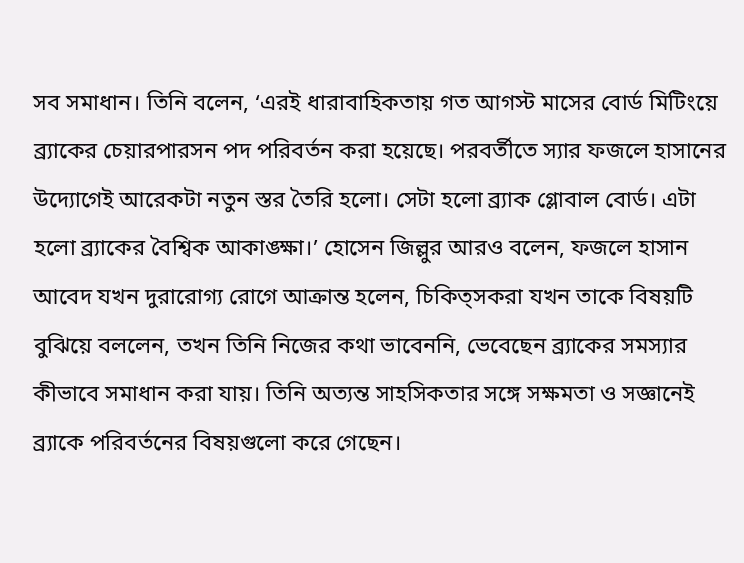সব সমাধান। তিনি বলেন, ‘এরই ধারাবাহিকতায় গত আগস্ট মাসের বোর্ড মিটিংয়ে ব্র্যাকের চেয়ারপারসন পদ পরিবর্তন করা হয়েছে। পরবর্তীতে স্যার ফজলে হাসানের উদ্যোগেই আরেকটা নতুন স্তর তৈরি হলো। সেটা হলো ব্র্যাক গ্লোবাল বোর্ড। এটা হলো ব্র্যাকের বৈশ্বিক আকাঙ্ক্ষা।’ হোসেন জিল্লুর আরও বলেন, ফজলে হাসান আবেদ যখন দুরারোগ্য রোগে আক্রান্ত হলেন, চিকিত্সকরা যখন তাকে বিষয়টি বুঝিয়ে বললেন, তখন তিনি নিজের কথা ভাবেননি, ভেবেছেন ব্র্যাকের সমস্যার কীভাবে সমাধান করা যায়। তিনি অত্যন্ত সাহসিকতার সঙ্গে সক্ষমতা ও সজ্ঞানেই ব্র্যাকে পরিবর্তনের বিষয়গুলো করে গেছেন।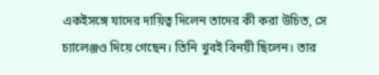একইসঙ্গে যাদের দায়িত্ব দিলেন তাদের কী করা উচিত, সে চ্যালেঞ্জও দিয়ে গেছেন। তিনি খুবই বিনয়ী ছিলেন। তার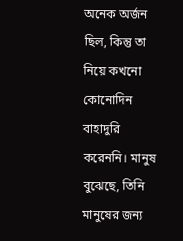অনেক অর্জন ছিল, কিন্তু তা নিয়ে কখনো কোনোদিন বাহাদুরি করেননি। মানুষ বুঝেছে, তিনি মানুষের জন্য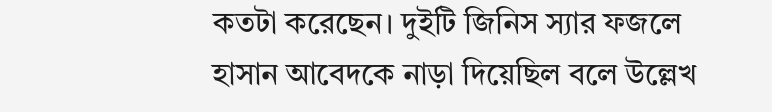কতটা করেছেন। দুইটি জিনিস স্যার ফজলে হাসান আবেদকে নাড়া দিয়েছিল বলে উল্লেখ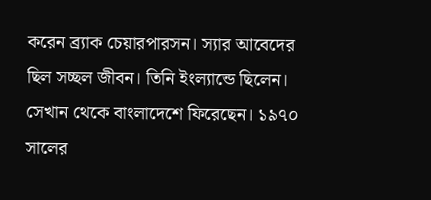করেন ব্র্যাক চেয়ারপারসন। স্যার আবেদের ছিল সচ্ছল জীবন। তিনি ইংল্যান্ডে ছিলেন। সেখান থেকে বাংলাদেশে ফিরেছেন। ১৯৭০ সালের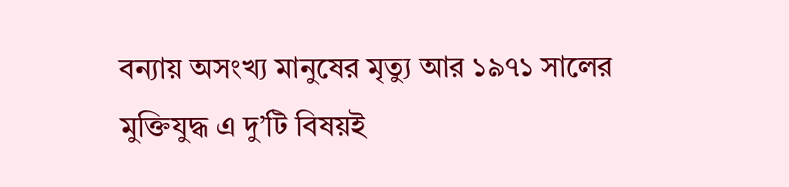বন্যায় অসংখ্য মানুষের মৃত্যু আর ১৯৭১ সালের মুক্তিযুদ্ধ এ দু’টি বিষয়ই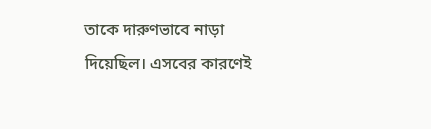তাকে দারুণভাবে নাড়া দিয়েছিল। এসবের কারণেই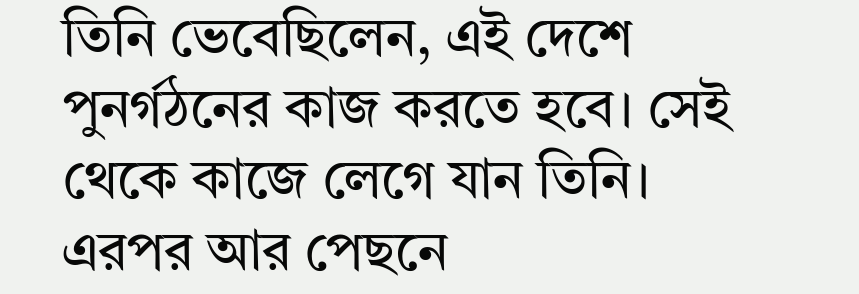তিনি ভেবেছিলেন, এই দেশে পুনর্গঠনের কাজ করতে হবে। সেই থেকে কাজে লেগে যান তিনি। এরপর আর পেছনে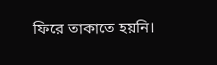ফিরে তাকাতে হয়নি।